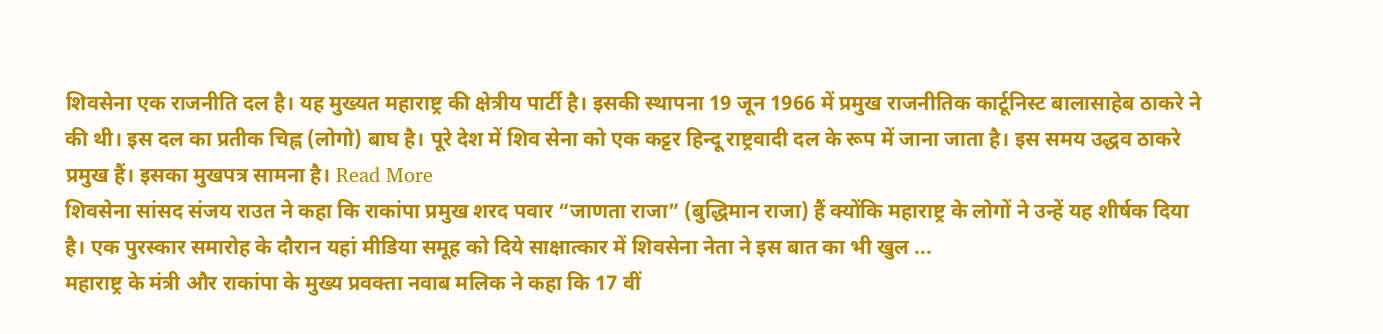शिवसेना एक राजनीति दल है। यह मुख्यत महाराष्ट्र की क्षेत्रीय पार्टी है। इसकी स्थापना 19 जून 1966 में प्रमुख राजनीतिक कार्टूनिस्ट बालासाहेब ठाकरे ने की थी। इस दल का प्रतीक चिह्न (लोगो) बाघ है। पूरे देश में शिव सेना को एक कट्टर हिन्दू राष्ट्रवादी दल के रूप में जाना जाता है। इस समय उद्धव ठाकरे प्रमुख हैं। इसका मुखपत्र सामना है। Read More
शिवसेना सांसद संजय राउत ने कहा कि राकांपा प्रमुख शरद पवार “जाणता राजा” (बुद्धिमान राजा) हैं क्योंकि महाराष्ट्र के लोगों ने उन्हें यह शीर्षक दिया है। एक पुरस्कार समारोह के दौरान यहां मीडिया समूह को दिये साक्षात्कार में शिवसेना नेता ने इस बात का भी खुल ...
महाराष्ट्र के मंत्री और राकांपा के मुख्य प्रवक्ता नवाब मलिक ने कहा कि 17 वीं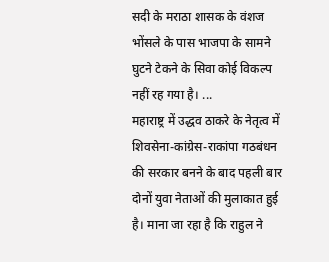सदी के मराठा शासक के वंशज भोंसले के पास भाजपा के सामने घुटने टेकने के सिवा कोई विकल्प नहीं रह गया है। ...
महाराष्ट्र में उद्धव ठाकरे के नेतृत्व में शिवसेना-कांग्रेस-राकांपा गठबंधन की सरकार बनने के बाद पहली बार दोनों युवा नेताओं की मुलाकात हुई है। माना जा रहा है कि राहुल ने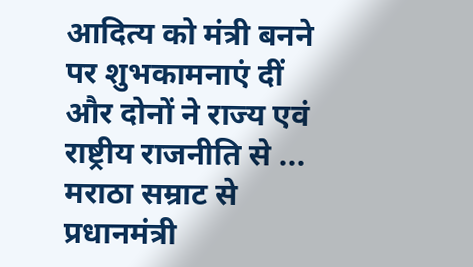आदित्य को मंत्री बनने पर शुभकामनाएं दीं और दोनों ने राज्य एवं राष्ट्रीय राजनीति से ...
मराठा सम्राट से प्रधानमंत्री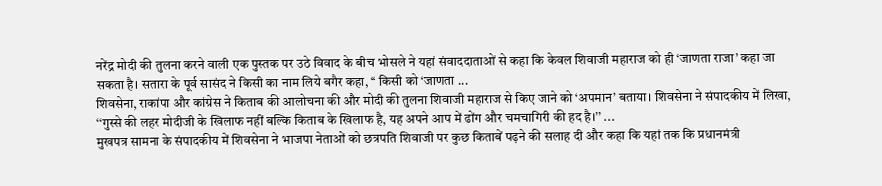नरेंद्र मोदी की तुलना करने वाली एक पुस्तक पर उठे विवाद के बीच भोसले ने यहां संवाददाताओं से कहा कि केवल शिवाजी महाराज को ही ‘जाणता राजा’ कहा जा सकता है। सतारा के पूर्व सासंद ने किसी का नाम लिये बगैर कहा, ‘‘ किसी को ‘जाणता ...
शिवसेना, राकांपा और कांग्रेस ने किताब की आलोचना की और मोदी की तुलना शिवाजी महाराज से किए जाने को ‘अपमान’ बताया। शिवसेना ने संपादकीय में लिखा, ‘‘गुस्से की लहर मोदीजी के खिलाफ नहीं बल्कि किताब के खिलाफ है, यह अपने आप में ढोंग और चमचागिरी की हद है।’’ ...
मुखपत्र सामना के संपादकीय में शिवसेना ने भाजपा नेताओं को छत्रपति शिवाजी पर कुछ किताबें पढ़ने की सलाह दी और कहा कि यहां तक कि प्रधानमंत्री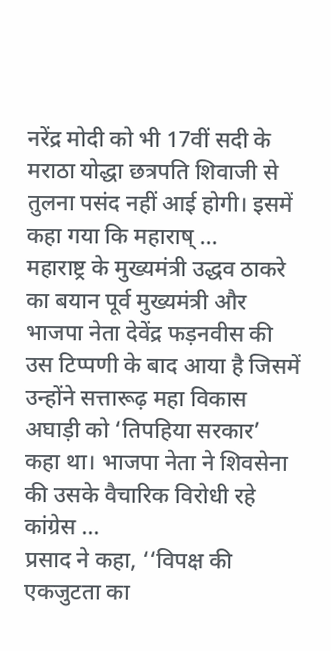नरेंद्र मोदी को भी 17वीं सदी के मराठा योद्धा छत्रपति शिवाजी से तुलना पसंद नहीं आई होगी। इसमें कहा गया कि महाराष् ...
महाराष्ट्र के मुख्यमंत्री उद्धव ठाकरे का बयान पूर्व मुख्यमंत्री और भाजपा नेता देवेंद्र फड़नवीस की उस टिप्पणी के बाद आया है जिसमें उन्होंने सत्तारूढ़ महा विकास अघाड़ी को ‘तिपहिया सरकार’ कहा था। भाजपा नेता ने शिवसेना की उसके वैचारिक विरोधी रहे कांग्रेस ...
प्रसाद ने कहा, ‘‘विपक्ष की एकजुटता का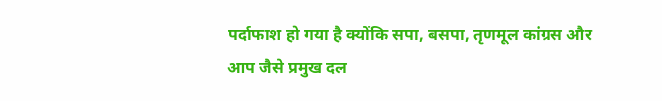पर्दाफाश हो गया है क्योंकि सपा, बसपा, तृणमूल कांग्रस और आप जैसे प्रमुख दल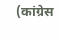(कांग्रेस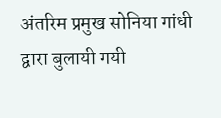अंतरिम प्रमुख सोनिया गांधी द्वारा बुलायी गयी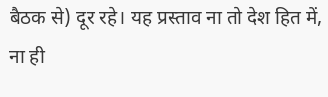बैठक से) दूर रहे। यह प्रस्ताव ना तो देश हित में, ना ही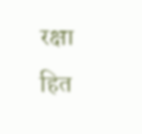रक्षा हित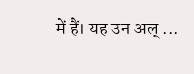में हैं। यह उन अल् ...